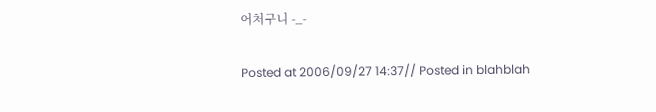어처구니 -_-

Posted at 2006/09/27 14:37// Posted in blahblah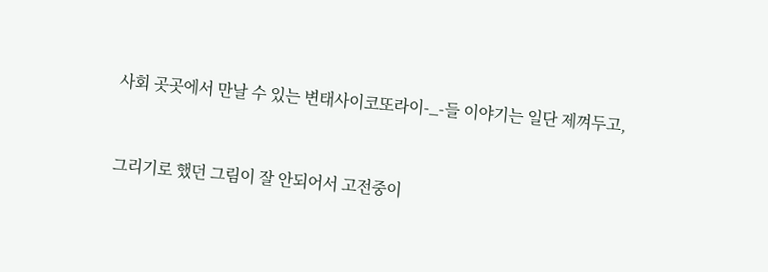사회 곳곳에서 만날 수 있는 변태사이코또라이-_-들 이야기는 일단 제껴두고,


그리기로 했던 그림이 잘 안되어서 고전중이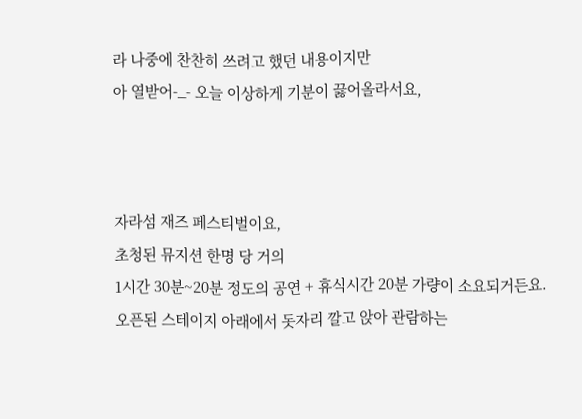라 나중에 찬찬히 쓰려고 했던 내용이지만
아 열받어-_- 오늘 이상하게 기분이 끓어올라서요,



자라섬 재즈 페스티벌이요,
초청된 뮤지션 한명 당 거의
1시간 30분~20분 정도의 공연 + 휴식시간 20분 가량이 소요되거든요.
오픈된 스테이지 아래에서 돗자리 깔고 앉아 관람하는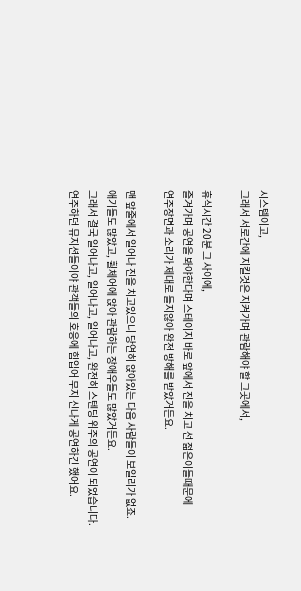시스템이고,
그래서 서로간에 지킬것은 지켜가며 관람해야 할 그곳에서,

휴식시간 20분 그 사이에,
즐겨가며 공연을 봐야한다며 스테이지 바로 앞에서 진을 치고 선 젊은이들때문에
연주장면과 소리가 제대로 들지않아 완전 방해를 받았거든요.

맨 앞줄에서 일어나 진을 치고있으니 당연히 앉아있는 다음 사람들이 보일리가 없죠.
애기들도 많았고, 휠체어에 앉아 관람하는 장애우들도 많았거든요.
그래서 결국 일어나고, 일어나고, 일어나고, 완전히 스텐딩 위주의 공연이 되었습니다.
연주하던 뮤지션들이야 관객들의 호응에 힘입어 무지 신나게 공연하긴 했어요.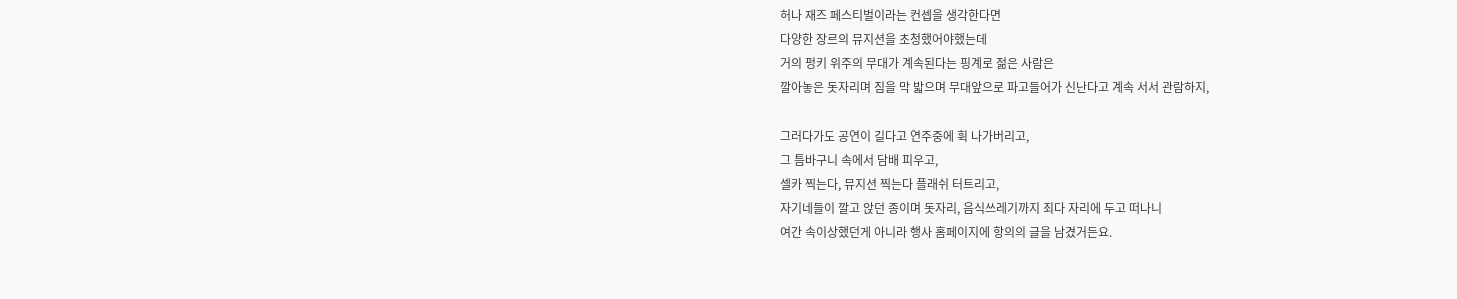허나 재즈 페스티벌이라는 컨셉을 생각한다면
다양한 장르의 뮤지션을 초청했어야했는데
거의 펑키 위주의 무대가 계속된다는 핑계로 젊은 사람은
깔아놓은 돗자리며 짐을 막 밟으며 무대앞으로 파고들어가 신난다고 계속 서서 관람하지,

그러다가도 공연이 길다고 연주중에 휙 나가버리고,
그 틈바구니 속에서 담배 피우고,
셀카 찍는다, 뮤지션 찍는다 플래쉬 터트리고,
자기네들이 깔고 앉던 종이며 돗자리, 음식쓰레기까지 죄다 자리에 두고 떠나니
여간 속이상했던게 아니라 행사 홈페이지에 항의의 글을 남겼거든요.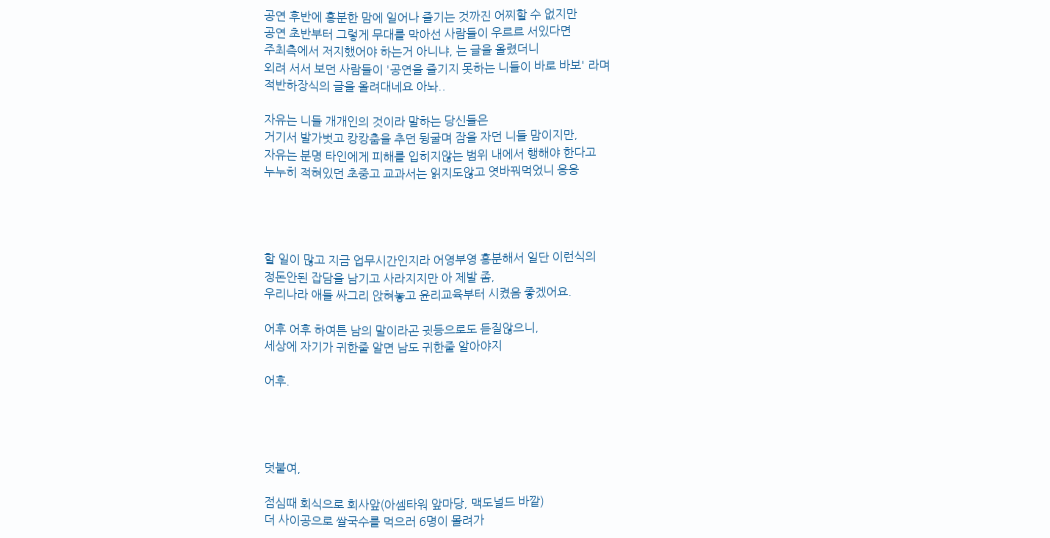공연 후반에 흥분한 맘에 일어나 즐기는 것까진 어찌할 수 없지만
공연 초반부터 그렇게 무대를 막아선 사람들이 우르르 서있다면
주최측에서 저지했어야 하는거 아니냐, 는 글을 올렸더니
외려 서서 보던 사람들이 '공연을 즐기지 못하는 니들이 바로 바보' 라며
적반하장식의 글을 올려대네요 아놔..

자유는 니들 개개인의 것이라 말하는 당신들은
거기서 발가벗고 캉캉춤을 추던 뒹굴며 잠을 자던 니들 맘이지만,
자유는 분명 타인에게 피해를 입히지않는 범위 내에서 행해야 한다고
누누히 적혀있던 초중고 교과서는 읽지도않고 엿바꿔먹었니 응응




할 일이 많고 지금 업무시간인지라 어영부영 흥분해서 일단 이런식의
정돈안된 잡담을 남기고 사라지지만 아 제발 좀,
우리나라 애들 싸그리 앉혀놓고 윤리교육부터 시켰음 좋겠어요.

어후 어후 하여튼 남의 말이라곤 귓등으로도 듣질않으니,
세상에 자기가 귀한줄 알면 남도 귀한줄 알아야지

어후.




덧붙여,

점심때 회식으로 회사앞(아셈타워 앞마당, 맥도널드 바깥)
더 사이공으로 쌀국수를 먹으러 6명이 몰려가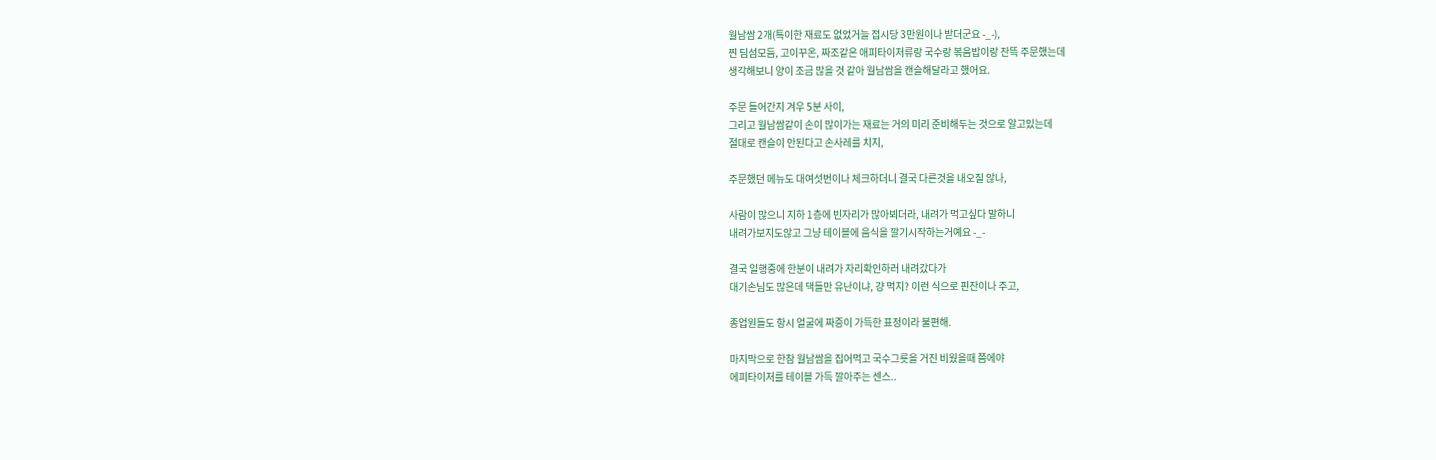월남쌈 2개(특이한 재료도 없었거늘 접시당 3만원이나 받더군요 -_-),
찐 딤섬모듬, 고이꾸온, 짜조같은 애피타이저류랑 국수랑 볶음밥이랑 잔뜩 주문했는데
생각해보니 양이 조금 많을 것 같아 월남쌈을 캔슬해달라고 했어요.

주문 들어간지 겨우 5분 사이,
그리고 월남쌈같이 손이 많이가는 재료는 거의 미리 준비해두는 것으로 알고있는데
절대로 캔슬이 안된다고 손사레를 치지,

주문했던 메뉴도 대여섯번이나 체크하더니 결국 다른것을 내오질 않나,

사람이 많으니 지하 1층에 빈자리가 많아뵈더라, 내려가 먹고싶다 말하니
내려가보지도않고 그냥 테이블에 음식을 깔기시작하는거예요 -_-

결국 일행중에 한분이 내려가 자리확인하러 내려갔다가
대기손님도 많은데 댁들만 유난이냐, 걍 먹지? 이런 식으로 핀잔이나 주고,

종업원들도 항시 얼굴에 짜증이 가득한 표정이라 불편해.

마지막으로 한참 월남쌈을 집어먹고 국수그릇을 거진 비웠을때 쯤에야
에피타이저를 테이블 가득 깔아주는 센스..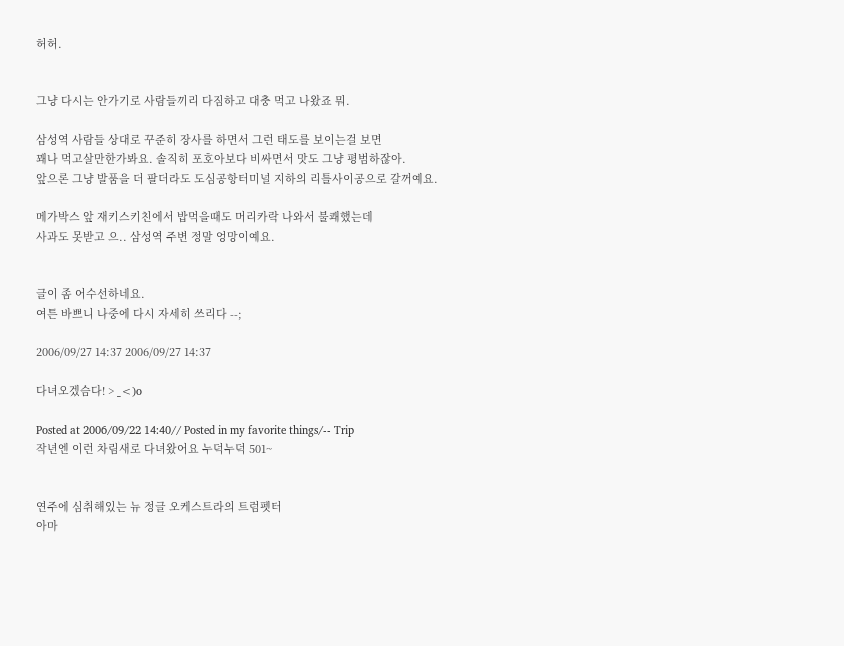허허.


그냥 다시는 안가기로 사람들끼리 다짐하고 대충 먹고 나왔죠 뭐.

삼성역 사람들 상대로 꾸준히 장사를 하면서 그런 태도를 보이는걸 보면
꽤나 먹고살만한가봐요. 솔직히 포호아보다 비싸면서 맛도 그냥 평범하잖아.
앞으론 그냥 발품을 더 팔더라도 도심공항터미널 지하의 리틀사이공으로 갈꺼예요.

메가박스 앞 재키스키친에서 밥먹을때도 머리카락 나와서 불쾌했는데
사과도 못받고 으.. 삼성역 주변 정말 엉망이예요.


글이 좀 어수선하네요.
여튼 바쁘니 나중에 다시 자세히 쓰리다 --;

2006/09/27 14:37 2006/09/27 14:37

다녀오겠슴다! > _<)o

Posted at 2006/09/22 14:40// Posted in my favorite things/-- Trip
작년엔 이런 차림새로 다녀왔어요 누덕누덕 501~


연주에 심취해있는 뉴 정글 오케스트라의 트럼펫터
아마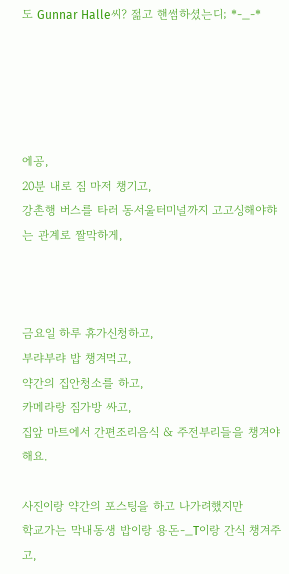도 Gunnar Halle씨? 젊고 핸썸하셨는디; *-_-*





에공,
20분 내로 짐 마저 챙기고,
강촌행 버스를 타러 동서울터미널까지 고고싱해야햐는 관계로 짤막하게,



금요일 하루 휴가신청하고,
부랴부랴 밥 챙겨먹고,
약간의 집안청소를 하고,
카메라랑 짐가방 싸고,
집앞 마트에서 간편조리음식 & 주전부리들을 챙겨야 해요.

사진이랑 약간의 포스팅을 하고 나가려했지만
학교가는 막내동생 밥이랑 용돈-_T이랑 간식 챙겨주고,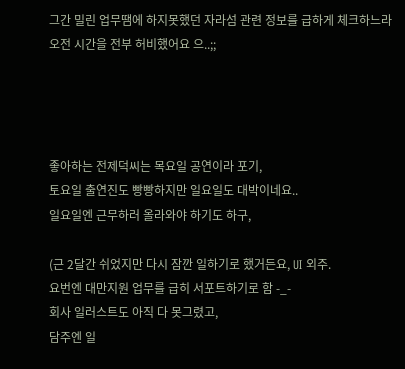그간 밀린 업무땜에 하지못했던 자라섬 관련 정보를 급하게 체크하느라
오전 시간을 전부 허비했어요 으..;;




좋아하는 전제덕씨는 목요일 공연이라 포기,
토요일 출연진도 빵빵하지만 일요일도 대박이네요..
일요일엔 근무하러 올라와야 하기도 하구,

(근 2달간 쉬었지만 다시 잠깐 일하기로 했거든요, UI 외주.
요번엔 대만지원 업무를 급히 서포트하기로 함 -_-
회사 일러스트도 아직 다 못그렸고,
담주엔 일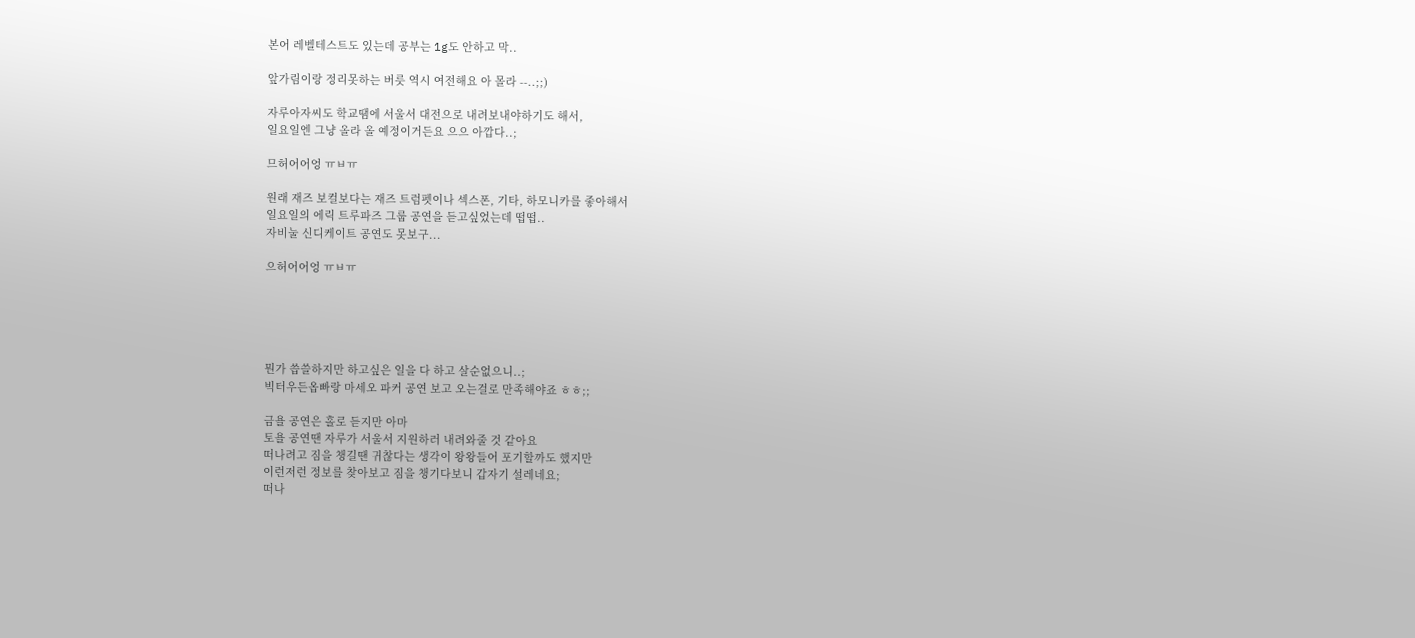본어 레벨테스트도 있는데 공부는 1g도 안하고 막..

앞가림이랑 정리못하는 버릇 역시 여전해요 아 몰라 --..;;)

자루아자씨도 학교땜에 서울서 대전으로 내려보내야하기도 해서,
일요일엔 그냥 올라 올 예정이거든요 으으 아깝다..;

므허어어엉 ㅠㅂㅠ

원래 재즈 보컬보다는 재즈 트럼펫이나 섹스폰, 기타, 하모니카를 좋아해서
일요일의 에릭 트루파즈 그룹 공연을 듣고싶었는데 떱떱..
자비눌 신디케이트 공연도 못보구...

으허어어엉 ㅠㅂㅠ





뭔가 씁쓸하지만 하고싶은 일을 다 하고 살순없으니..;
빅터우든옵빠랑 마세오 파커 공연 보고 오는걸로 만족해야죠 ㅎㅎ;;

금욜 공연은 홀로 듣지만 아마
토욜 공연땐 자루가 서울서 지원하러 내려와줄 것 같아요
떠나려고 짐을 챙길땐 귀찮다는 생각이 왕왕들어 포기할까도 했지만
이런저런 정보를 찾아보고 짐을 챙기다보니 갑자기 설레네요;
떠나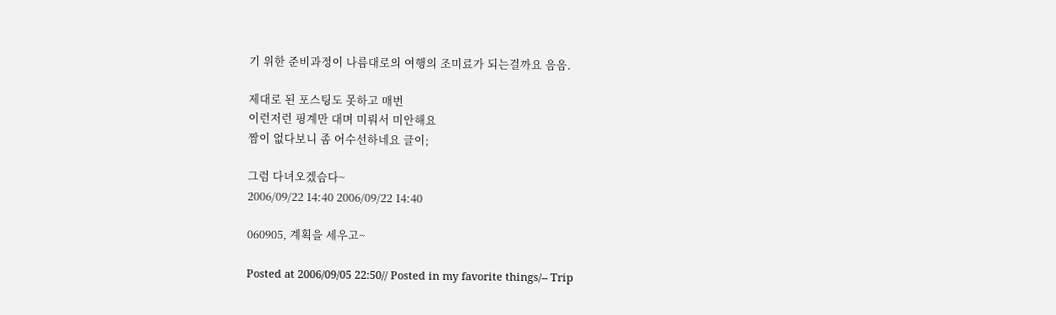기 위한 준비과정이 나름대로의 여행의 조미료가 되는걸까요 음음.

제대로 된 포스팅도 못하고 매번
이런저런 핑계만 대며 미뤄서 미안해요
짬이 없다보니 좀 어수선하네요 글이;

그럼 다녀오겠슴다~
2006/09/22 14:40 2006/09/22 14:40

060905, 계획을 세우고~

Posted at 2006/09/05 22:50// Posted in my favorite things/-- Trip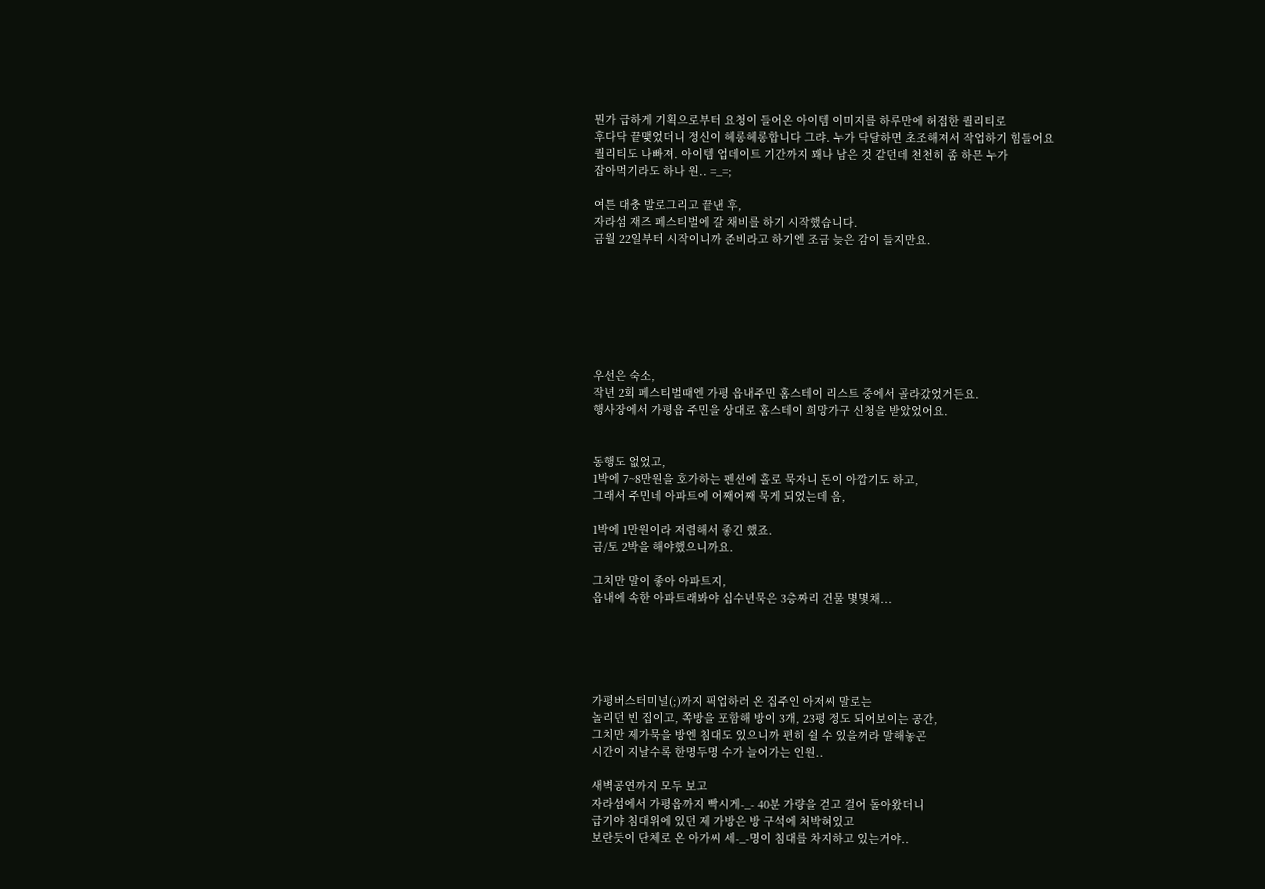뭔가 급하게 기획으로부터 요청이 들어온 아이템 이미지를 하루만에 허접한 퀄리티로
후다닥 끝맺었더니 정신이 헤롱헤롱합니다 그랴. 누가 닥달하면 초조해져서 작업하기 힘들어요
퀄리티도 나빠져. 아이템 업데이트 기간까지 꽤나 남은 것 같던데 천천히 좀 하믄 누가
잡아먹기라도 하나 원.. =_=;

여튼 대충 발로그리고 끝낸 후,
자라섬 재즈 페스티벌에 갈 채비를 하기 시작했습니다.
금월 22일부터 시작이니까 준비라고 하기엔 조금 늦은 감이 들지만요.







우선은 숙소,
작년 2회 페스티벌때엔 가평 읍내주민 홈스테이 리스트 중에서 골라갔었거든요.
행사장에서 가평읍 주민을 상대로 홈스테이 희망가구 신청을 받았었어요.


동행도 없었고,
1박에 7~8만원을 호가하는 펜션에 홀로 묵자니 돈이 아깝기도 하고,
그래서 주민네 아파트에 어째어째 묵게 되었는데 음,

1박에 1만원이라 저렴해서 좋긴 했죠.
금/토 2박을 해야했으니까요.

그치만 말이 좋아 아파트지,
읍내에 속한 아파트래봐야 십수년묵은 3층짜리 건물 몇몇채...





가평버스터미널(;)까지 픽업하러 온 집주인 아저씨 말로는
놀리던 빈 집이고, 쪽방을 포함해 방이 3개, 23평 정도 되어보이는 공간,
그치만 제가묵을 방엔 침대도 있으니까 편히 쉴 수 있을꺼라 말해놓곤
시간이 지날수록 한명두명 수가 늘어가는 인원..

새벽공연까지 모두 보고
자라섬에서 가평읍까지 빡시게-_- 40분 가량을 걷고 걸어 돌아왔더니
급기야 침대위에 있던 제 가방은 방 구석에 처박혀있고
보란듯이 단체로 온 아가씨 세-_-명이 침대를 차지하고 있는거야..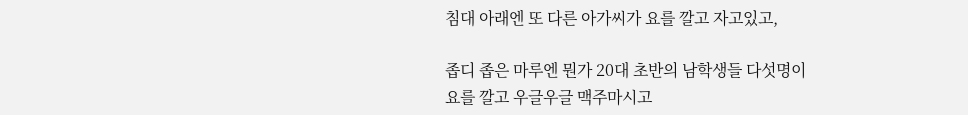침대 아래엔 또 다른 아가씨가 요를 깔고 자고있고,

좁디 좁은 마루엔 뭔가 20대 초반의 남학생들 다섯명이
요를 깔고 우글우글 맥주마시고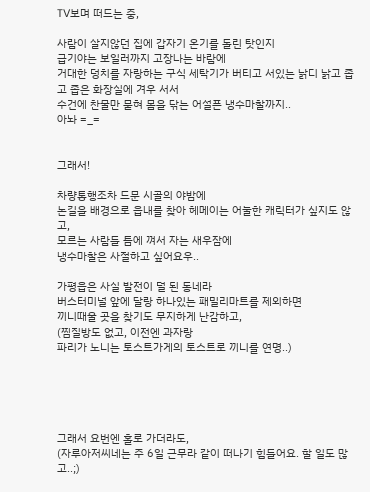TV보며 떠드는 중,

사람이 살지않던 집에 갑자기 온기를 돌린 탓인지
급기야는 보일러까지 고장나는 바람에
거대한 덩치를 자랑하는 구식 세탁기가 버티고 서있는 낡디 낡고 좁고 좁은 화장실에 겨우 서서
수건에 찬물만 묻혀 몸을 닦는 어설픈 냉수마찰까지..
아놔 =_=


그래서!

차량통행조차 드문 시골의 야밤에
논길을 배경으로 읍내를 찾아 헤메이는 어눌한 캐릭터가 싶지도 않고,
모르는 사람들 틈에 껴서 자는 새우잠에
냉수마찰은 사절하고 싶어요우..

가평읍은 사실 발전이 덜 된 동네라
버스터미널 앞에 달랑 하나있는 패밀리마트를 제외하면
끼니때울 곳을 찾기도 무지하게 난감하고,
(찜질방도 없고, 이전엔 과자랑
파리가 노니는 토스트가게의 토스트로 끼니를 연명..)





그래서 요번엔 홀로 가더라도,
(자루아저씨네는 주 6일 근무라 같이 떠나기 힘들어요. 할 일도 많고..;)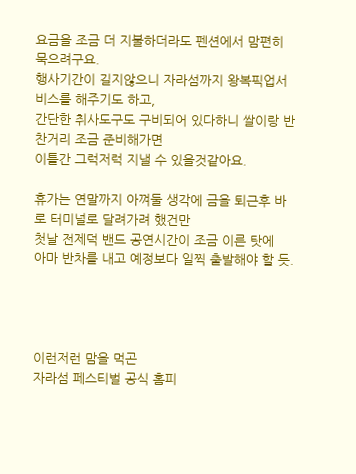요금을 조금 더 지불하더라도 펜션에서 맘편히 묵으려구요.
행사기간이 길지않으니 자라섬까지 왕복픽업서비스를 해주기도 하고,
간단한 취사도구도 구비되어 있다하니 쌀이랑 반찬거리 조금 준비해가면
이틀간 그럭저럭 지낼 수 있을것같아요.

휴가는 연말까지 아껴둘 생각에 금욜 퇴근후 바로 터미널로 달려가려 했건만
첫날 전제덕 밴드 공연시간이 조금 이른 탓에
아마 반차를 내고 예정보다 일찍 출발해야 할 듯.




이런저런 맘을 먹곤
자라섬 페스티벌 공식 홈피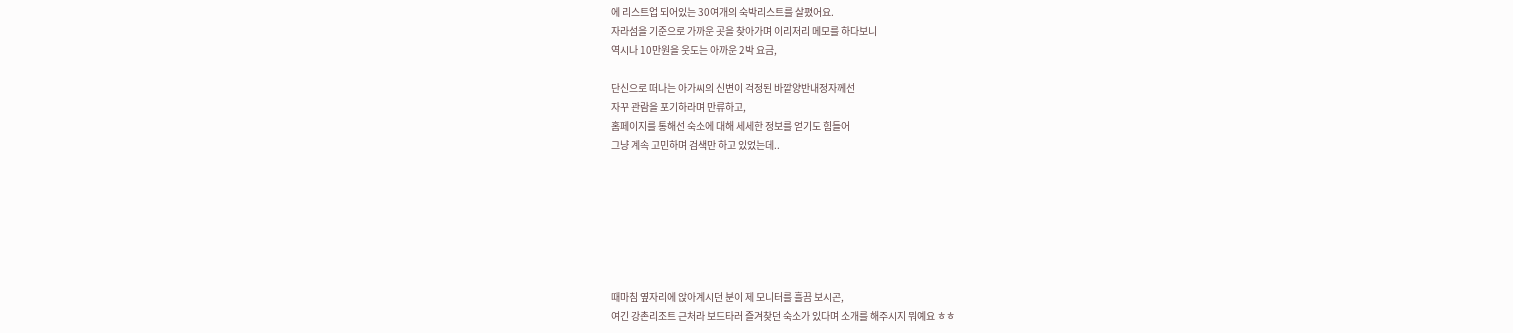에 리스트업 되어있는 30여개의 숙박리스트를 살폈어요.
자라섬을 기준으로 가까운 곳을 찾아가며 이리저리 메모를 하다보니
역시나 10만원을 웃도는 아까운 2박 요금,

단신으로 떠나는 아가씨의 신변이 걱정된 바깥양반내정자께선
자꾸 관람을 포기하라며 만류하고,
홈페이지를 통해선 숙소에 대해 세세한 정보를 얻기도 힘들어
그냥 계속 고민하며 검색만 하고 있었는데..







때마침 옆자리에 앉아계시던 분이 제 모니터를 흘끔 보시곤,
여긴 강촌리조트 근처라 보드타러 즐겨찾던 숙소가 있다며 소개를 해주시지 뭐예요 ㅎㅎ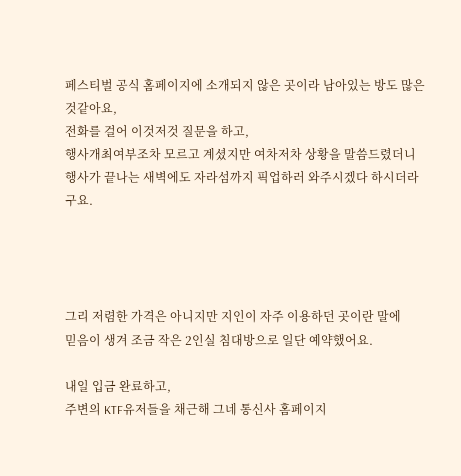페스티벌 공식 홈페이지에 소개되지 않은 곳이라 남아있는 방도 많은것같아요,
전화를 걸어 이것저것 질문을 하고,
행사개최여부조차 모르고 계셨지만 여차저차 상황을 말씀드렸더니
행사가 끝나는 새벽에도 자라섬까지 픽업하러 와주시겠다 하시더라구요.




그리 저렴한 가격은 아니지만 지인이 자주 이용하던 곳이란 말에
믿음이 생겨 조금 작은 2인실 침대방으로 일단 예약했어요.

내일 입금 완료하고,
주변의 KTF유저들을 채근해 그네 통신사 홈페이지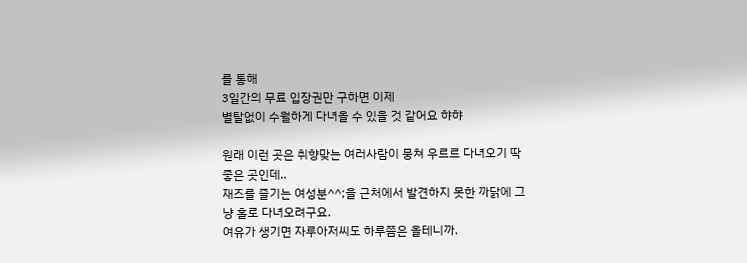를 통해
3일간의 무료 입장권만 구하면 이제
별탈없이 수월하게 다녀올 수 있을 것 같어요 햐햐

원래 이런 곳은 취향맞는 여러사람이 뭉쳐 우르르 다녀오기 딱 좋은 곳인데..
재즈를 즐기는 여성분^^;을 근처에서 발견하지 못한 까닭에 그냥 홀로 다녀오려구요.
여유가 생기면 자루아저씨도 하루쯤은 올테니까.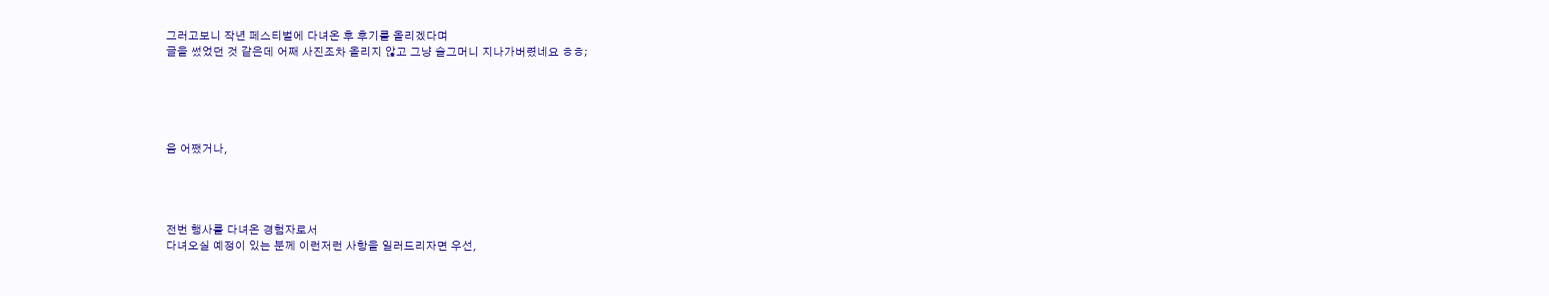그러고보니 작년 페스티벌에 다녀온 후 후기를 올리겠다며
글을 썼었던 것 같은데 어째 사진조차 올리지 않고 그냥 슬그머니 지나가버렸네요 ㅎㅎ;





음 어쨌거나,




전번 행사를 다녀온 경험자로서
다녀오실 예정이 있는 분께 이런저런 사항을 일러드리자면 우선,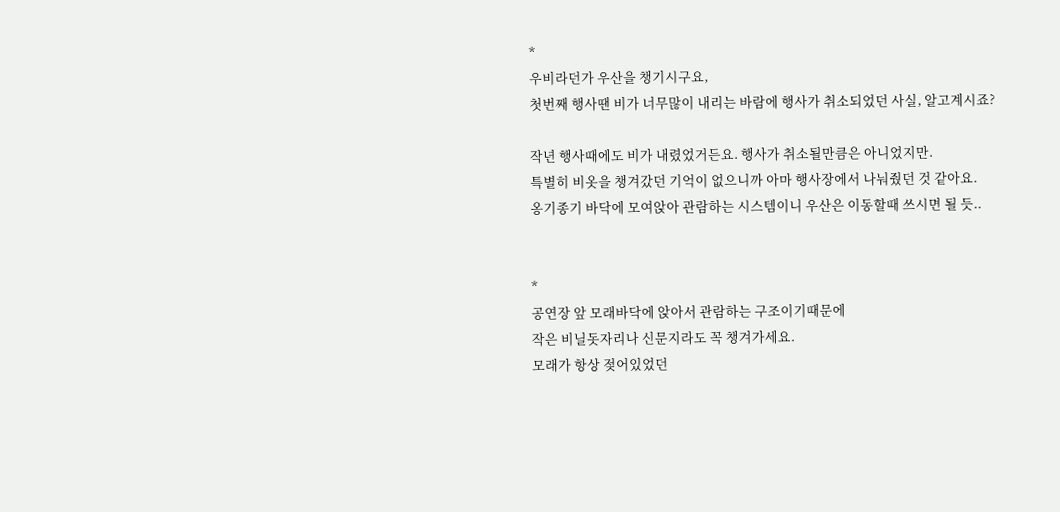*
우비라던가 우산을 챙기시구요,
첫번째 행사땐 비가 너무많이 내리는 바람에 행사가 취소되었던 사실, 알고계시죠?

작년 행사때에도 비가 내렸었거든요. 행사가 취소될만큼은 아니었지만.
특별히 비옷을 챙겨갔던 기억이 없으니까 아마 행사장에서 나눠줬던 것 같아요.
옹기종기 바닥에 모여앉아 관람하는 시스템이니 우산은 이동할때 쓰시면 될 듯..


*
공연장 앞 모래바닥에 앉아서 관람하는 구조이기때문에
작은 비닐돗자리나 신문지라도 꼭 챙겨가세요.
모래가 항상 젖어있었던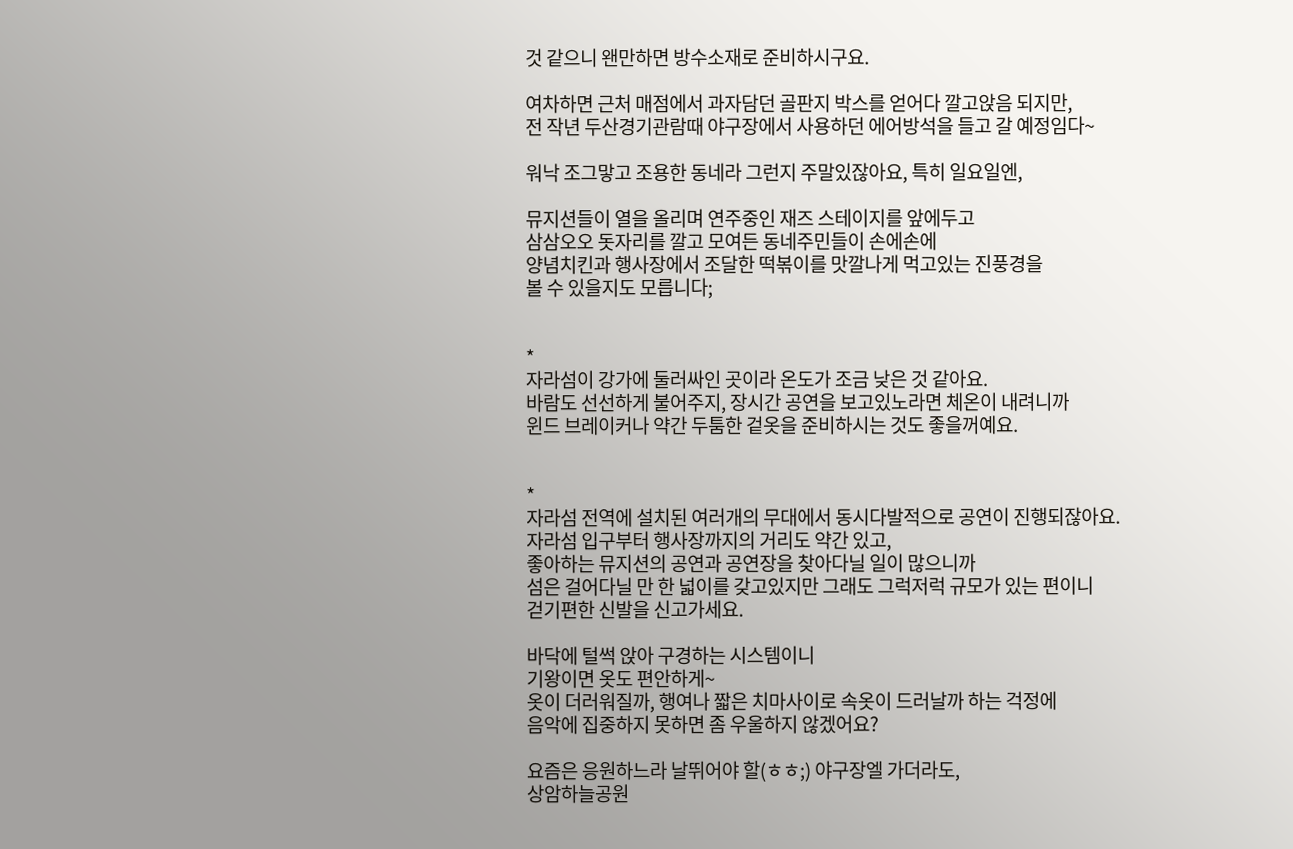것 같으니 왠만하면 방수소재로 준비하시구요.

여차하면 근처 매점에서 과자담던 골판지 박스를 얻어다 깔고앉음 되지만,
전 작년 두산경기관람때 야구장에서 사용하던 에어방석을 들고 갈 예정임다~

워낙 조그맣고 조용한 동네라 그런지 주말있잖아요, 특히 일요일엔,

뮤지션들이 열을 올리며 연주중인 재즈 스테이지를 앞에두고
삼삼오오 돗자리를 깔고 모여든 동네주민들이 손에손에
양념치킨과 행사장에서 조달한 떡볶이를 맛깔나게 먹고있는 진풍경을
볼 수 있을지도 모릅니다;


*
자라섬이 강가에 둘러싸인 곳이라 온도가 조금 낮은 것 같아요.
바람도 선선하게 불어주지, 장시간 공연을 보고있노라면 체온이 내려니까
윈드 브레이커나 약간 두툼한 겉옷을 준비하시는 것도 좋을꺼예요.


*
자라섬 전역에 설치된 여러개의 무대에서 동시다발적으로 공연이 진행되잖아요.
자라섬 입구부터 행사장까지의 거리도 약간 있고,
좋아하는 뮤지션의 공연과 공연장을 찾아다닐 일이 많으니까
섬은 걸어다닐 만 한 넓이를 갖고있지만 그래도 그럭저럭 규모가 있는 편이니
걷기편한 신발을 신고가세요.

바닥에 털썩 앉아 구경하는 시스템이니
기왕이면 옷도 편안하게~
옷이 더러워질까, 행여나 짧은 치마사이로 속옷이 드러날까 하는 걱정에
음악에 집중하지 못하면 좀 우울하지 않겠어요?

요즘은 응원하느라 날뛰어야 할(ㅎㅎ;) 야구장엘 가더라도,
상암하늘공원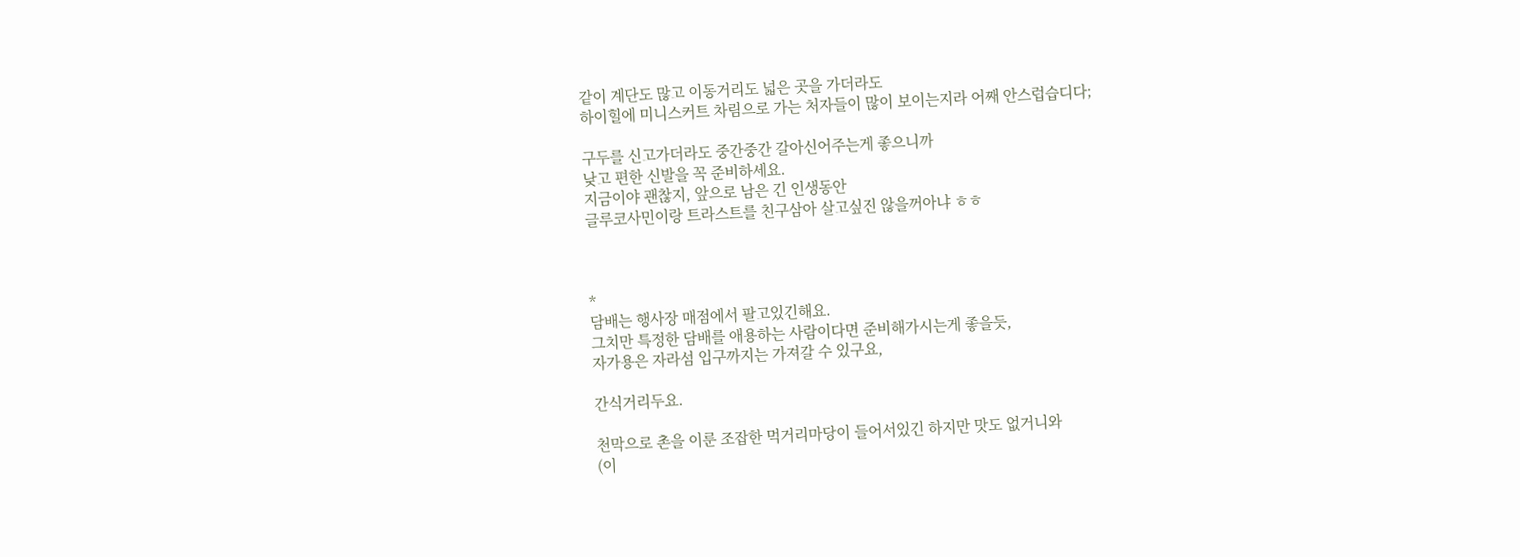같이 계단도 많고 이동거리도 넓은 곳을 가더라도
하이힐에 미니스커트 차림으로 가는 처자들이 많이 보이는지라 어째 안스럽습디다;

구두를 신고가더라도 중간중간 갈아신어주는게 좋으니까
낮고 편한 신발을 꼭 준비하세요.
지금이야 괜찮지, 앞으로 남은 긴 인생동안
글루코사민이랑 트라스트를 친구삼아 살고싶진 않을꺼아냐 ㅎㅎ



*
담배는 행사장 매점에서 팔고있긴해요.
그치만 특정한 담배를 애용하는 사람이다면 준비해가시는게 좋을듯,
자가용은 자라섬 입구까지는 가져갈 수 있구요,

간식거리두요.

천막으로 촌을 이룬 조잡한 먹거리마당이 들어서있긴 하지만 맛도 없거니와
(이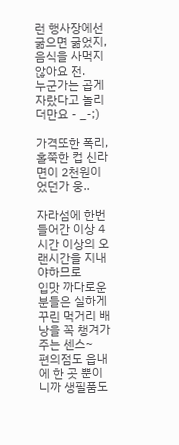런 행사장에선 굶으면 굶었지, 음식을 사먹지않아요 전.
누군가는 곱게자랐다고 놀리더만요 - _-;)

가격또한 폭리, 홀쭉한 컵 신라면이 2천원이었던가 웅..

자라섬에 한번 들어간 이상 4시간 이상의 오랜시간을 지내야하므로
입맛 까다로운 분들은 실하게 꾸린 먹거리 배낭을 꼭 챙겨가주는 센스~
편의점도 읍내에 한 곳 뿐이니까 생필품도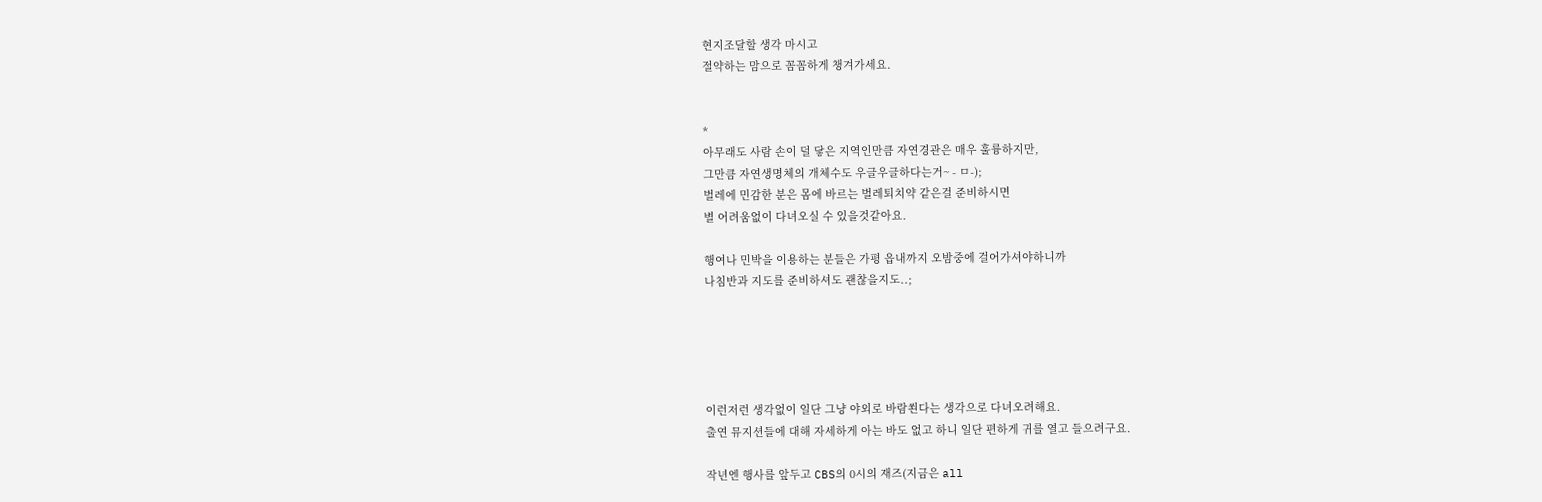현지조달할 생각 마시고
절약하는 맘으로 꼼꼼하게 챙겨가세요.


*
아무래도 사람 손이 덜 닿은 지역인만큼 자연경관은 매우 훌륭하지만,
그만큼 자연생명체의 개체수도 우글우글하다는거~ - ㅁ-);
벌레에 민감한 분은 몸에 바르는 벌레퇴치약 같은걸 준비하시면
별 어려움없이 다녀오실 수 있을것같아요.

행여나 민박을 이용하는 분들은 가평 읍내까지 오밤중에 걸어가셔야하니까
나침반과 지도를 준비하셔도 괜찮을지도..;





이런저런 생각없이 일단 그냥 야외로 바람쐰다는 생각으로 다녀오려해요.
출연 뮤지션들에 대해 자세하게 아는 바도 없고 하니 일단 편하게 귀를 열고 들으려구요.

작년엔 행사를 앞두고 CBS의 0시의 재즈(지금은 all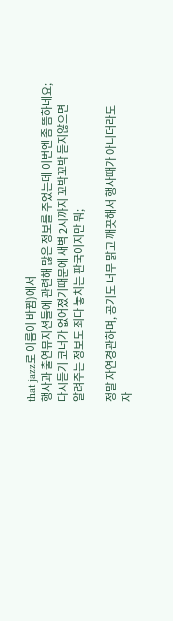that jazz로 이름이 바뀜)에서
행사과 출연뮤지션들에 관련해 많은 정보를 주었는데 이번엔 좀 뜸하네요;
다시듣기 코너가 없어졌기때문에 새벽 2시까지 꼬박꼬박 듣지않으면
알려주는 정보도 죄다 놓치는 판국이지만 뭐;

정말 자연경관하며, 공기도 너무 맑고 깨끗해서 행사때가 아니더라도
자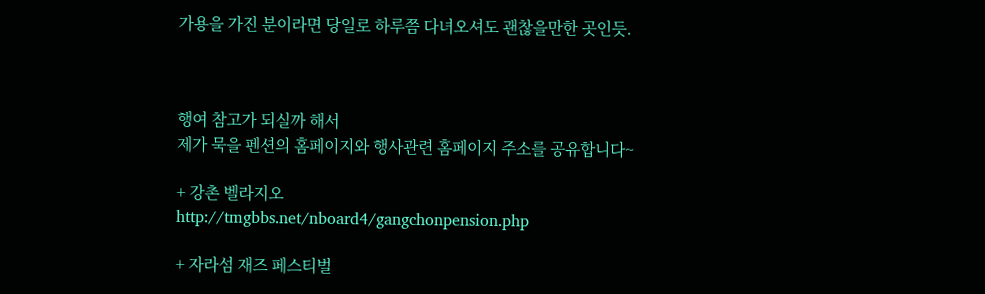가용을 가진 분이라면 당일로 하루쯤 다녀오셔도 괜찮을만한 곳인듯.



행여 참고가 되실까 해서
제가 묵을 펜션의 홈페이지와 행사관련 홈페이지 주소를 공유합니다~

+ 강촌 벨라지오
http://tmgbbs.net/nboard4/gangchonpension.php

+ 자라섬 재즈 페스티벌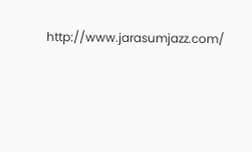http://www.jarasumjazz.com/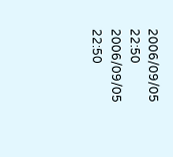2006/09/05 22:50 2006/09/05 22:50